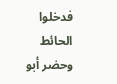فدخلوا الحائط وحضر أبو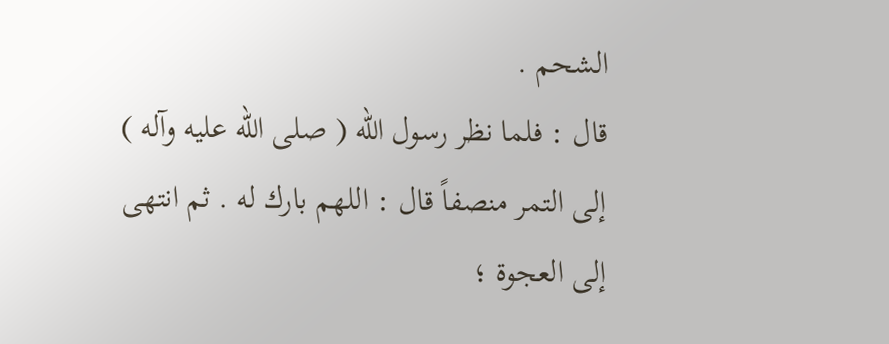الشحم .
قال : فلما نظر رسول الله ( صلى الله عليه وآله ) إلى التمر منصفاً قال : اللهم بارك له . ثم انتهى إلى العجوة ؛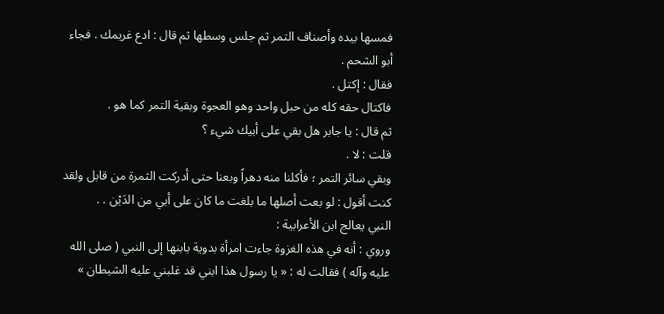فمسها بيده وأصناف التمر ثم جلس وسطها ثم قال : ادع غريمك . فجاء أبو الشحم .
فقال : إكتل .
فاكتال حقه كله من حبل واحد وهو العجوة وبقية التمر كما هو .
ثم قال : يا جابر هل بقي على أبيك شيء ؟
قلت : لا .
وبقي سائر التمر ؛ فأكلنا منه دهراً وبعنا حتى أدركت الثمرة من قابل ولقد كنت أقول : لو بعت أصلها ما بلغت ما كان على أبي من الدَيْن . .
النبي يعالج ابن الأعرابية :
وروي : أنه في هذه الغزوة جاءت امرأة بدوية بابنها إلى النبي ( صلى الله عليه وآله ) فقالت له : « يا رسول هذا ابني قد غلبني عليه الشيطان »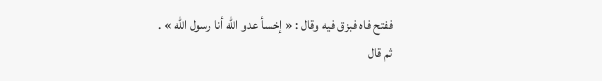ففتح فاه فبزق فيه وقال : « إخسأ عدو الله أنا رسول الله » .
ثم قال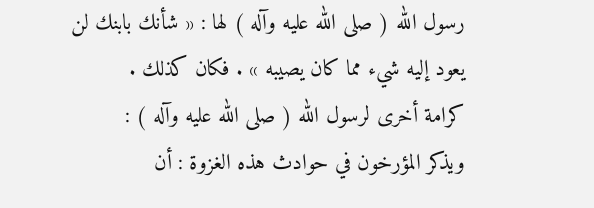رسول الله ( صلى الله عليه وآله ) لها : « شأنك بابنك لن يعود إليه شيء مما كان يصيبه » . فكان كذلك .
كرامة أخرى لرسول الله ( صلى الله عليه وآله ) :
ويذكر المؤرخون في حوادث هذه الغزوة : أن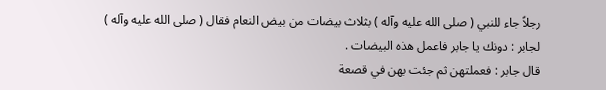رجلاً جاء للنبي ( صلى الله عليه وآله ) بثلاث بيضات من بيض النعام فقال ( صلى الله عليه وآله ) لجابر : دونك يا جابر فاعمل هذه البيضات .
قال جابر : فعملتهن ثم جئت بهن في قصعة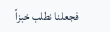فجعلنا نطلب خبزاً